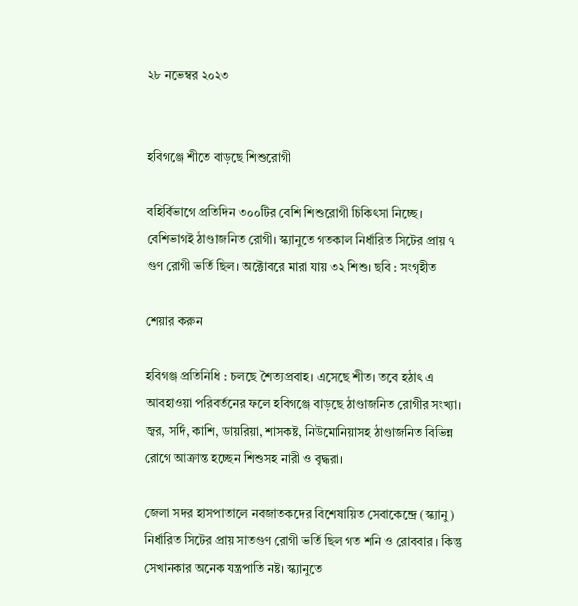২৮ নভেম্বর ২০২৩


হবিগঞ্জে শীতে বাড়ছে শিশুরোগী

বহির্বিভাগে প্রতিদিন ৩০০টির বেশি শিশুরোগী চিকিৎসা নিচ্ছে। বেশিভাগই ঠাণ্ডাজনিত রোগী। স্ক্যানুতে গতকাল নির্ধারিত সিটের প্রায় ৭ গুণ রোগী ভর্তি ছিল। অক্টোবরে মারা যায় ৩২ শিশু। ছবি : সংগৃহীত

শেয়ার করুন

হবিগঞ্জ প্রতিনিধি : চলছে শৈত্যপ্রবাহ। এসেছে শীত। তবে হঠাৎ এ আবহাওয়া পরিবর্তনের ফলে হবিগঞ্জে বাড়ছে ঠাণ্ডাজনিত রোগীর সংখ্যা। জ্বর, সর্দি, কাশি, ডায়রিয়া, শাসকষ্ট, নিউমোনিয়াসহ ঠাণ্ডাজনিত বিভিন্ন রোগে আক্রান্ত হচ্ছেন শিশুসহ নারী ও বৃদ্ধরা।

জেলা সদর হাসপাতালে নবজাতকদের বিশেষায়িত সেবাকেন্দ্রে (স্ক্যানু) নির্ধারিত সিটের প্রায় সাতগুণ রোগী ভর্তি ছিল গত শনি ও রোববার । কিন্তু সেখানকার অনেক যন্ত্রপাতি নষ্ট। স্ক্যানুতে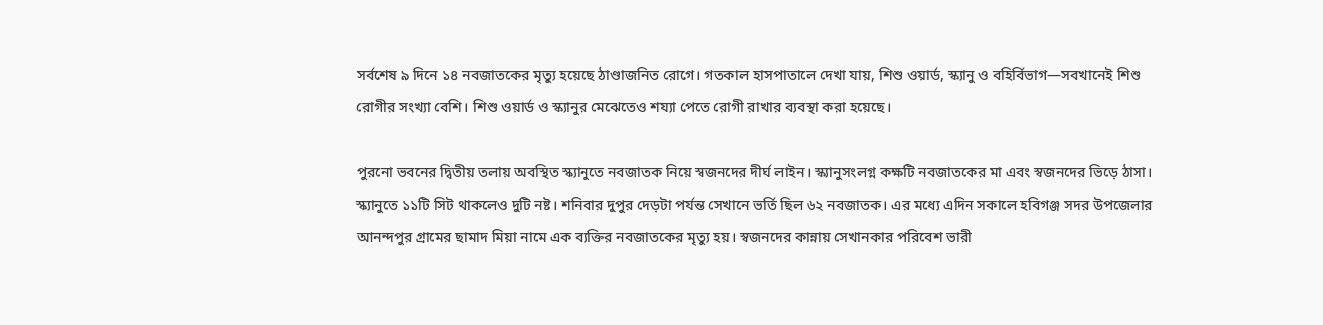সর্বশেষ ৯ দিনে ১৪ নবজাতকের মৃত্যু হয়েছে ঠাণ্ডাজনিত রোগে। গতকাল হাসপাতালে দেখা যায়, শিশু ওয়ার্ড, স্ক্যানু ও বহির্বিভাগ—সবখানেই শিশু রোগীর সংখ্যা বেশি। শিশু ওয়ার্ড ও স্ক্যানুর মেঝেতেও শয্যা পেতে রোগী রাখার ব্যবস্থা করা হয়েছে।

পুরনো ভবনের দ্বিতীয় তলায় অবস্থিত স্ক্যানুতে নবজাতক নিয়ে স্বজনদের দীর্ঘ লাইন। স্ক্যানুসংলগ্ন কক্ষটি নবজাতকের মা এবং স্বজনদের ভিড়ে ঠাসা। স্ক্যানুতে ১১টি সিট থাকলেও দুটি নষ্ট। শনিবার দুপুর দেড়টা পর্যন্ত সেখানে ভর্তি ছিল ৬২ নবজাতক। এর মধ্যে এদিন সকালে হবিগঞ্জ সদর উপজেলার আনন্দপুর গ্রামের ছামাদ মিয়া নামে এক ব্যক্তির নবজাতকের মৃত্যু হয়। স্বজনদের কান্নায় সেখানকার পরিবেশ ভারী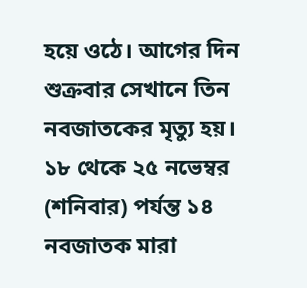হয়ে ওঠে। আগের দিন শুক্রবার সেখানে তিন নবজাতকের মৃত্যু হয়। ১৮ থেকে ২৫ নভেম্বর (শনিবার) পর্যন্ত ১৪ নবজাতক মারা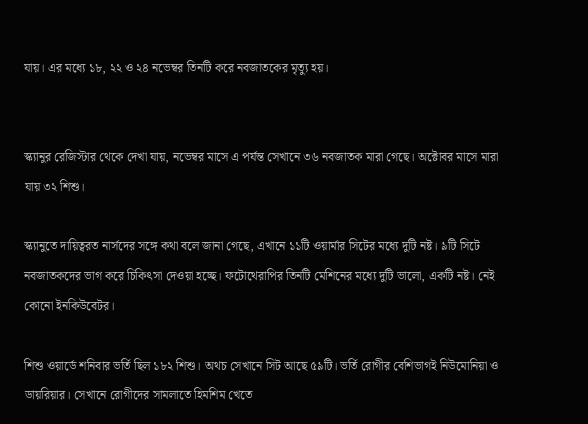যায়। এর মধ্যে ১৮, ২২ ও ২৪ নভেম্বর তিনটি করে নবজাতকের মৃত্যু হয়।


স্ক্যানুর রেজিস্টার থেকে দেখা যায়, নভেম্বর মাসে এ পর্যন্ত সেখানে ৩৬ নবজাতক মারা গেছে। অক্টোবর মাসে মারা যায় ৩২ শিশু।

স্ক্যানুতে দায়িত্বরত নার্সদের সঙ্গে কথা বলে জানা গেছে, এখানে ১১টি ওয়ার্মার সিটের মধ্যে দুটি নষ্ট। ৯টি সিটে নবজাতকদের ভাগ করে চিকিৎসা দেওয়া হচ্ছে। ফটোথেরাপির তিনটি মেশিনের মধ্যে দুটি ভালো, একটি নষ্ট। নেই কোনো ইনকিউবেটর।

শিশু ওয়ার্ডে শনিবার ভর্তি ছিল ১৮২ শিশু। অথচ সেখানে সিট আছে ৫৯টি। ভর্তি রোগীর বেশিভাগই নিউমোনিয়া ও ডায়রিয়ার। সেখানে রোগীদের সামলাতে হিমশিম খেতে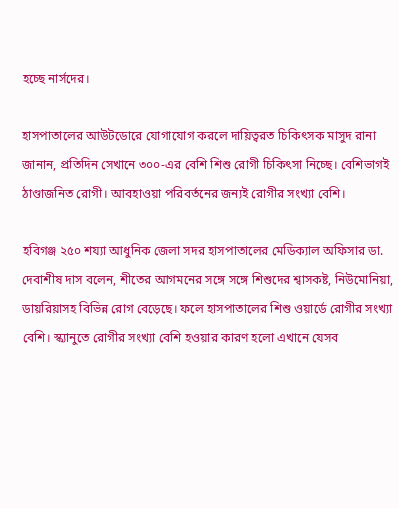হচ্ছে নার্সদের।

হাসপাতালের আউটডোরে যোগাযোগ করলে দায়িত্বরত চিকিৎসক মাসুদ রানা জানান, প্রতিদিন সেখানে ৩০০-এর বেশি শিশু রোগী চিকিৎসা নিচ্ছে। বেশিভাগই ঠাণ্ডাজনিত রোগী। আবহাওয়া পরিবর্তনের জন্যই রোগীর সংখ্যা বেশি।

হবিগঞ্জ ২৫০ শয্যা আধুনিক জেলা সদর হাসপাতালের মেডিক্যাল অফিসার ডা. দেবাশীষ দাস বলেন, শীতের আগমনের সঙ্গে সঙ্গে শিশুদের শ্বাসকষ্ট, নিউমোনিয়া, ডায়রিয়াসহ বিভিন্ন রোগ বেড়েছে। ফলে হাসপাতালের শিশু ওয়ার্ডে রোগীর সংখ্যা বেশি। স্ক্যানুতে রোগীর সংখ্যা বেশি হওয়ার কারণ হলো এখানে যেসব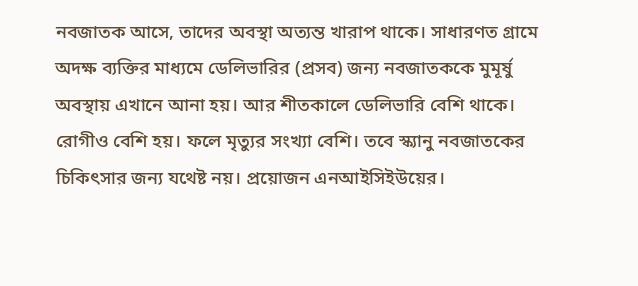নবজাতক আসে, তাদের অবস্থা অত্যন্ত খারাপ থাকে। সাধারণত গ্রামে অদক্ষ ব্যক্তির মাধ্যমে ডেলিভারির (প্রসব) জন্য নবজাতককে মুমূর্ষু অবস্থায় এখানে আনা হয়। আর শীতকালে ডেলিভারি বেশি থাকে। রোগীও বেশি হয়। ফলে মৃত্যুর সংখ্যা বেশি। তবে স্ক্যানু নবজাতকের চিকিৎসার জন্য যথেষ্ট নয়। প্রয়োজন এনআইসিইউয়ের।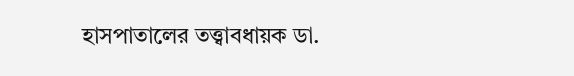হাসপাতালের তত্ত্বাবধায়ক ডা.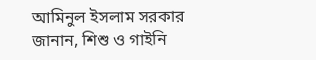আমিনুল ইসলাম সরকার জানান, শিশু ও গাইনি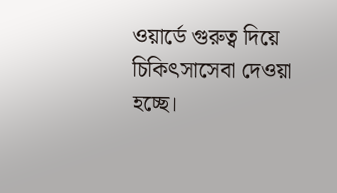ওয়ার্ডে গুরুত্ব দিয়ে চিকিৎসাসেবা দেওয়া হচ্ছে।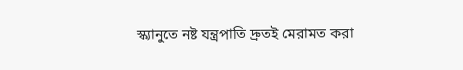স্ক্যানুতে নষ্ট যন্ত্রপাতি দ্রুতই মেরামত করা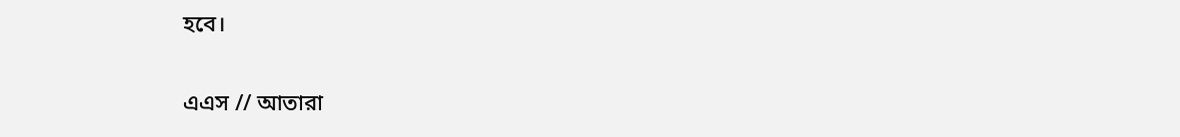হবে।

এএস // আতারা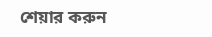শেয়ার করুন